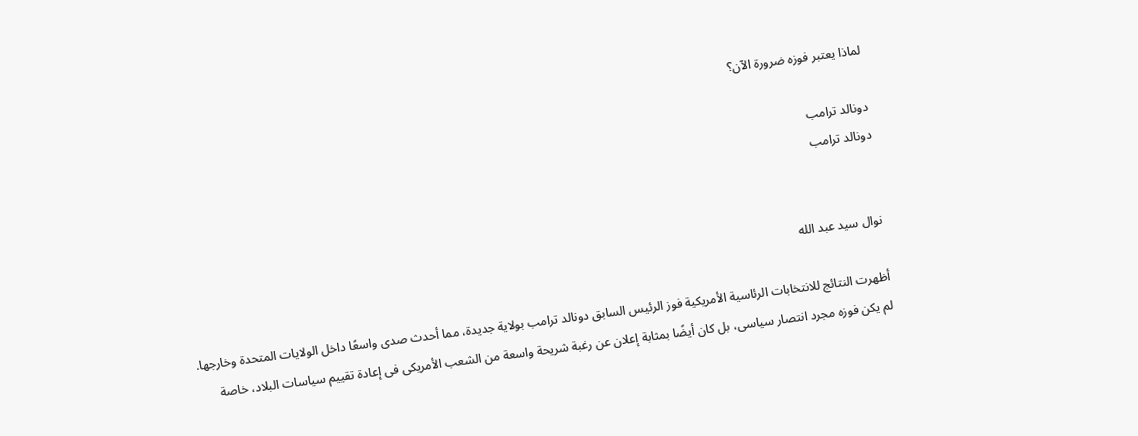لماذا يعتبر فوزه ضرورة الآن؟

دونالد ترامب
دونالد ترامب


نوال سيد عبد الله

أظهرت النتائج للانتخابات الرئاسية الأمريكية فوز الرئيس السابق دونالد ترامب بولاية جديدة، مما أحدث صدى واسعًا داخل الولايات المتحدة وخارجها. لم يكن فوزه مجرد انتصار سياسى، بل كان أيضًا بمثابة إعلان عن رغبة شريحة واسعة من الشعب الأمريكى فى إعادة تقييم سياسات البلاد، خاصة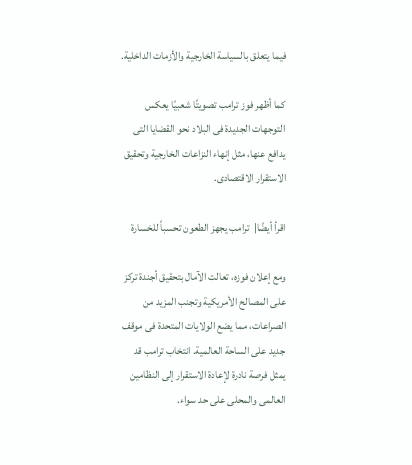فيما يتعلق بالسياسة الخارجية والأزمات الداخلية.

كما أظهر فوز ترامب تصويتًا شعبيًا يعكس التوجهات الجديدة فى البلاد نحو القضايا التى يدافع عنها، مثل إنهاء النزاعات الخارجية وتحقيق الاستقرار الاقتصادى.

اقرأ أيضًا|  ترامب يجهز الطعون تحسباً للخسارة

ومع إعلان فوزه، تعالت الآمال بتحقيق أجندة تركز على المصالح الأمريكية وتجنب المزيد من الصراعات، مما يضع الولايات المتحدة فى موقف جديد على الساحة العالمية. انتخاب ترامب قد يمثل فرصة نادرة لإعادة الاستقرار إلى النظامين العالمى والمحلى على حد سواء.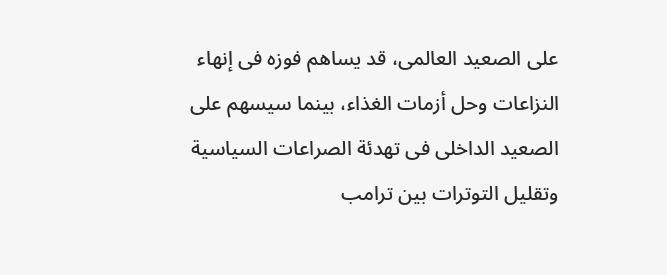على الصعيد العالمى، قد يساهم فوزه فى إنهاء النزاعات وحل أزمات الغذاء، بينما سيسهم على الصعيد الداخلى فى تهدئة الصراعات السياسية وتقليل التوترات بين ترامب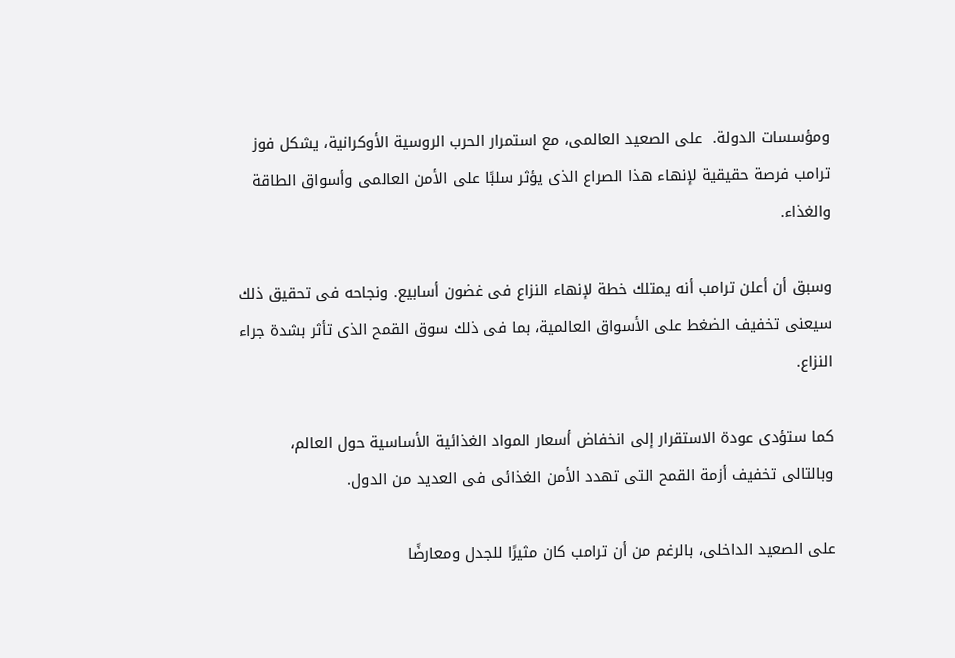ومؤسسات الدولة.  على الصعيد العالمى، مع استمرار الحرب الروسية الأوكرانية، يشكل فوز ترامب فرصة حقيقية لإنهاء هذا الصراع الذى يؤثر سلبًا على الأمن العالمى وأسواق الطاقة والغذاء.

وسبق أن أعلن ترامب أنه يمتلك خطة لإنهاء النزاع فى غضون أسابيع. ونجاحه فى تحقيق ذلك سيعنى تخفيف الضغط على الأسواق العالمية، بما فى ذلك سوق القمح الذى تأثر بشدة جراء النزاع.

كما ستؤدى عودة الاستقرار إلى انخفاض أسعار المواد الغذائية الأساسية حول العالم، وبالتالى تخفيف أزمة القمح التى تهدد الأمن الغذائى فى العديد من الدول.

على الصعيد الداخلى، بالرغم من أن ترامب كان مثيرًا للجدل ومعارضًا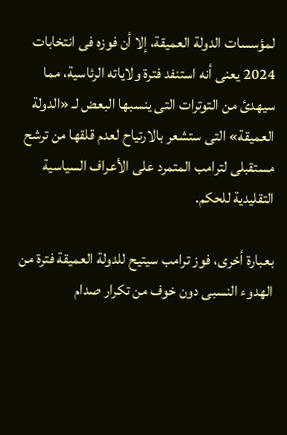لمؤسسات الدولة العميقة، إلا أن فوزه فى انتخابات 2024 يعنى أنه استنفد فترة ولاياته الرئاسية، مما سيهدئ من التوترات التى ينسبها البعض لـ «الدولة العميقة» التى ستشعر بالارتياح لعدم قلقها من ترشح مستقبلى لترامب المتمرد على الأعراف السياسية التقليدية للحكم.

بعبارة أخرى، فوز ترامب سيتيح للدولة العميقة فترة من الهدوء النسبى دون خوف من تكرار صدام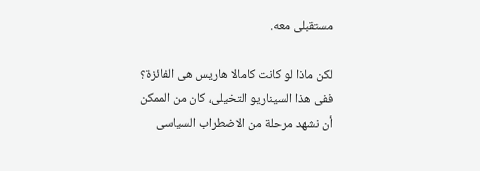مستقبلى معه.

لكن ماذا لو كانت كامالا هاريس هى الفائزة؟ ففى هذا السيناريو التخيلى، كان من الممكن أن نشهد مرحلة من الاضطراب السياسى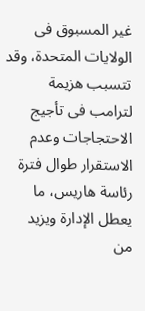غير المسبوق فى الولايات المتحدة، وقد تتسبب هزيمة لترامب فى تأجيج الاحتجاجات وعدم الاستقرار طوال فترة رئاسة هاريس، ما يعطل الإدارة ويزيد من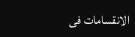الانقسامات فى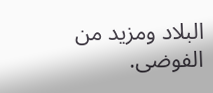البلاد ومزيد من الفوضى.